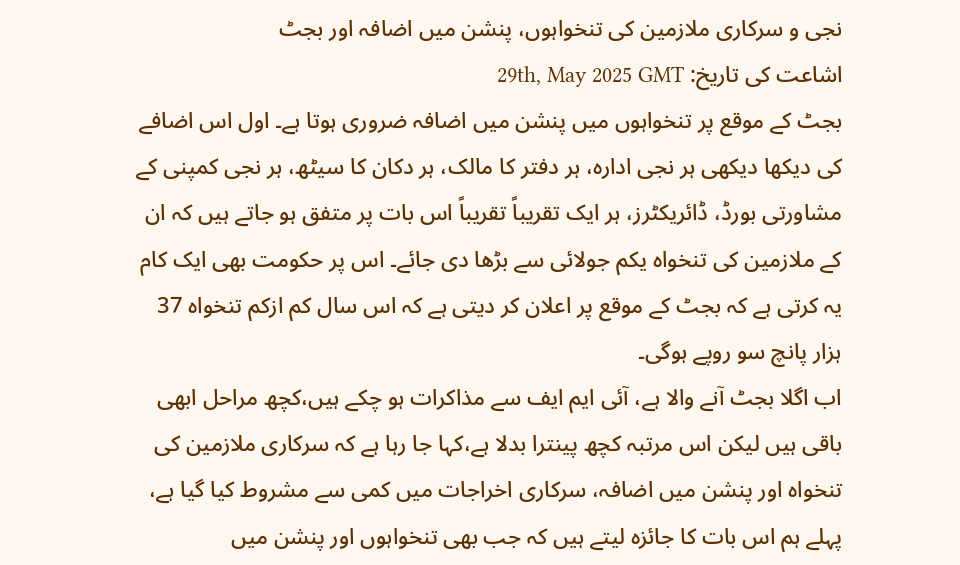نجی و سرکاری ملازمین کی تنخواہوں، پنشن میں اضافہ اور بجٹ
اشاعت کی تاریخ: 29th, May 2025 GMT
بجٹ کے موقع پر تنخواہوں میں پنشن میں اضافہ ضروری ہوتا ہے۔ اول اس اضافے کی دیکھا دیکھی ہر نجی ادارہ، ہر دفتر کا مالک، ہر دکان کا سیٹھ، ہر نجی کمپنی کے مشاورتی بورڈ، ڈائریکٹرز، ہر ایک تقریباً تقریباً اس بات پر متفق ہو جاتے ہیں کہ ان کے ملازمین کی تنخواہ یکم جولائی سے بڑھا دی جائے۔ اس پر حکومت بھی ایک کام یہ کرتی ہے کہ بجٹ کے موقع پر اعلان کر دیتی ہے کہ اس سال کم ازکم تنخواہ 37 ہزار پانچ سو روپے ہوگی۔
اب اگلا بجٹ آنے والا ہے، آئی ایم ایف سے مذاکرات ہو چکے ہیں،کچھ مراحل ابھی باقی ہیں لیکن اس مرتبہ کچھ پینترا بدلا ہے،کہا جا رہا ہے کہ سرکاری ملازمین کی تنخواہ اور پنشن میں اضافہ، سرکاری اخراجات میں کمی سے مشروط کیا گیا ہے، پہلے ہم اس بات کا جائزہ لیتے ہیں کہ جب بھی تنخواہوں اور پنشن میں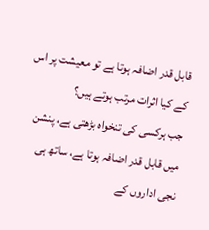قابل قدر اضافہ ہوتا ہے تو معیشت پر اس کے کیا اثرات مرتب ہوتے ہیں؟
جب ہرکسی کی تنخواہ بڑھتی ہے، پنشن میں قابل قدر اضافہ ہوتا ہے، ساتھ ہی نجی اداروں کے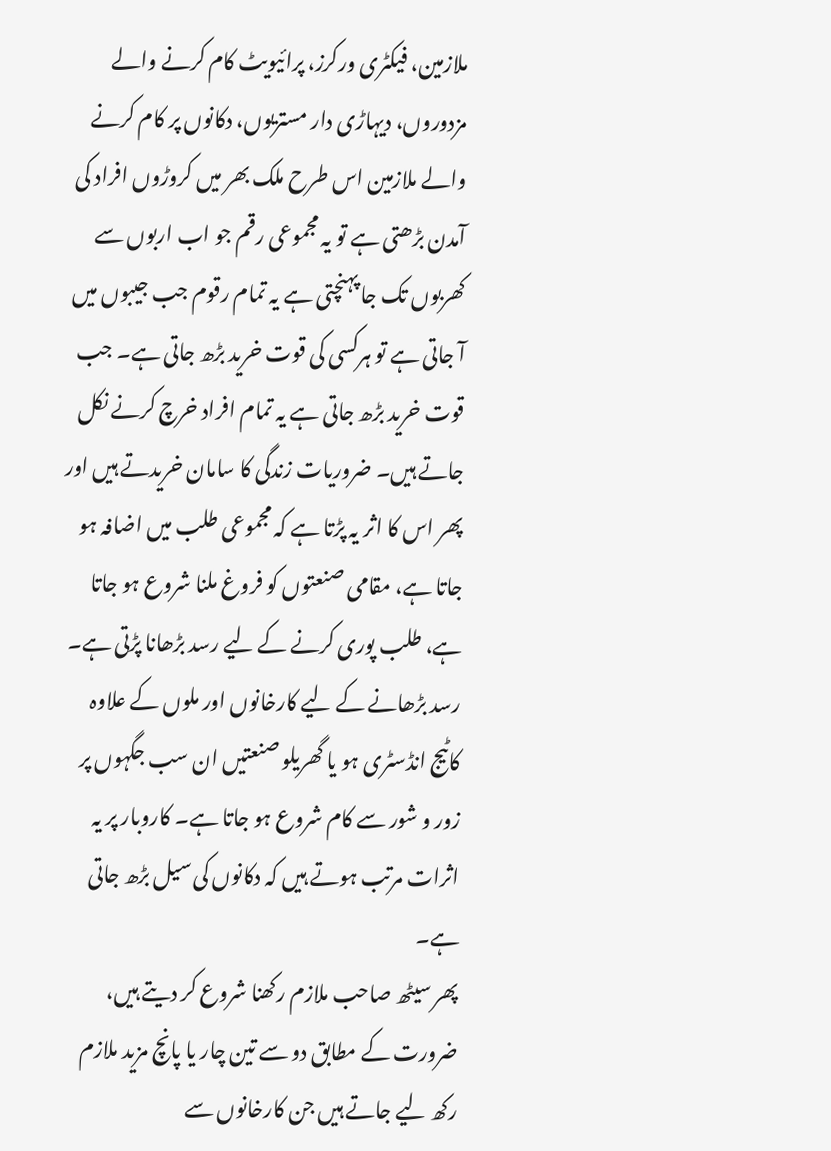ملازمین، فیکٹری ورکرز، پرائیویٹ کام کرنے والے مزدوروں، دیہاڑی دار مستریوں، دکانوں پر کام کرنے والے ملازمین اس طرح ملک بھر میں کروڑوں افراد کی آمدن بڑھتی ہے تو یہ مجموعی رقم جو اب اربوں سے کھربوں تک جا پہنچتی ہے یہ تمام رقوم جب جیبوں میں آ جاتی ہے تو ہرکسی کی قوت خرید بڑھ جاتی ہے۔ جب قوت خرید بڑھ جاتی ہے یہ تمام افراد خرچ کرنے نکل جاتے ہیں۔ ضروریات زندگی کا سامان خریدتے ہیں اور پھر اس کا اثر یہ پڑتا ہے کہ مجموعی طلب میں اضافہ ہو جاتا ہے، مقامی صنعتوں کو فروغ ملنا شروع ہو جاتا ہے، طلب پوری کرنے کے لیے رسد بڑھانا پڑتی ہے۔ رسد بڑھانے کے لیے کارخانوں اور ملوں کے علاوہ کاٹیج انڈسٹری ہو یا گھریلو صنعتیں ان سب جگہوں پر زور و شور سے کام شروع ہو جاتا ہے۔ کاروبار پر یہ اثرات مرتب ہوتے ہیں کہ دکانوں کی سیل بڑھ جاتی ہے۔
پھر سیٹھ صاحب ملازم رکھنا شروع کر دیتے ہیں، ضرورت کے مطابق دو سے تین چار یا پانچ مزید ملازم رکھ لیے جاتے ہیں جن کارخانوں سے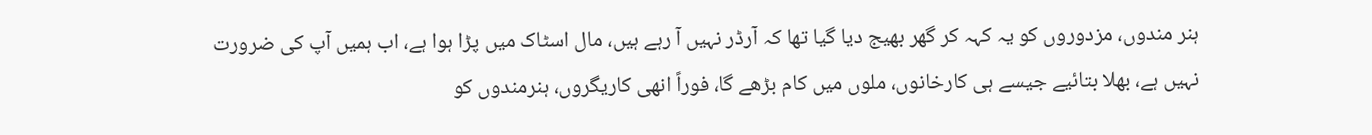ہنر مندوں، مزدوروں کو یہ کہہ کر گھر بھیج دیا گیا تھا کہ آرڈر نہیں آ رہے ہیں، مال اسٹاک میں پڑا ہوا ہے، اب ہمیں آپ کی ضرورت نہیں ہے، بھلا بتائیے جیسے ہی کارخانوں، ملوں میں کام بڑھے گا، فوراً انھی کاریگروں، ہنرمندوں کو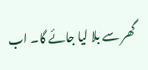گھر سے بلا لیا جائے گا۔ اب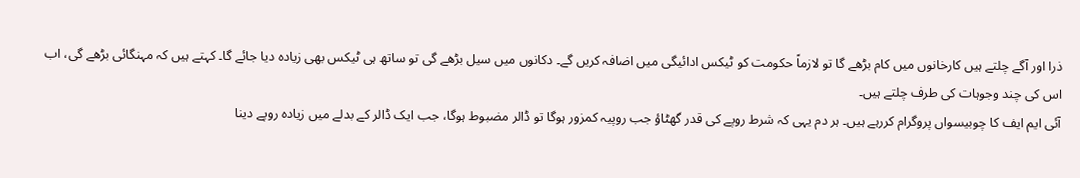ذرا اور آگے چلتے ہیں کارخانوں میں کام بڑھے گا تو لازماً حکومت کو ٹیکس ادائیگی میں اضافہ کریں گے۔ دکانوں میں سیل بڑھے گی تو ساتھ ہی ٹیکس بھی زیادہ دیا جائے گا۔ کہتے ہیں کہ مہنگائی بڑھے گی، اب اس کی چند وجوہات کی طرف چلتے ہیں۔
آئی ایم ایف کا چوبیسواں پروگرام کررہے ہیں۔ ہر دم یہی کہ شرط روپے کی قدر گھٹاؤ جب روپیہ کمزور ہوگا تو ڈالر مضبوط ہوگا، جب ایک ڈالر کے بدلے میں زیادہ روپے دینا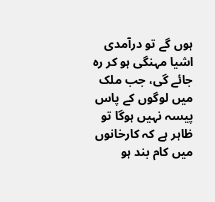ہوں گے تو درآمدی اشیا مہنگی ہو کر رہ جائے گی، جب ملک میں لوگوں کے پاس پیسہ نہیں ہوگا تو ظاہر ہے کہ کارخانوں میں کام بند ہو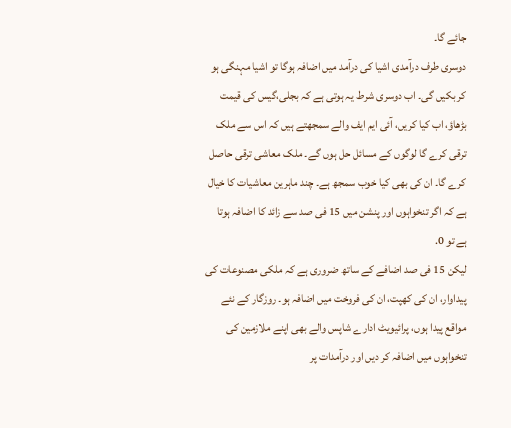جائے گا۔
دوسری طرف درآمدی اشیا کی درآمد میں اضافہ ہوگا تو اشیا مہنگی ہو کر بکیں گی۔ اب دوسری شرط یہ ہوتی ہے کہ بجلی،گیس کی قیمت بڑھاؤ، اب کیا کریں، آئی ایم ایف والے سمجھتے ہیں کہ اس سے ملک ترقی کرے گا لوگوں کے مسائل حل ہوں گے۔ ملک معاشی ترقی حاصل کرے گا۔ ان کی بھی کیا خوب سمجھ ہے۔ چند ماہرین معاشیات کا خیال ہے کہ اگر تنخواہوں اور پنشن میں 15 فی صد سے زائد کا اضافہ ہوتا ہے تو 0.
لیکن 15 فی صد اضافے کے ساتھ ضروری ہے کہ ملکی مصنوعات کی پیداوار، ان کی کھپت، ان کی فروخت میں اضافہ ہو۔ روزگار کے نئے مواقع پیدا ہوں، پرائیویٹ ادارے شاپس والے بھی اپنے ملازمین کی تنخواہوں میں اضافہ کر دیں اور درآمدات پر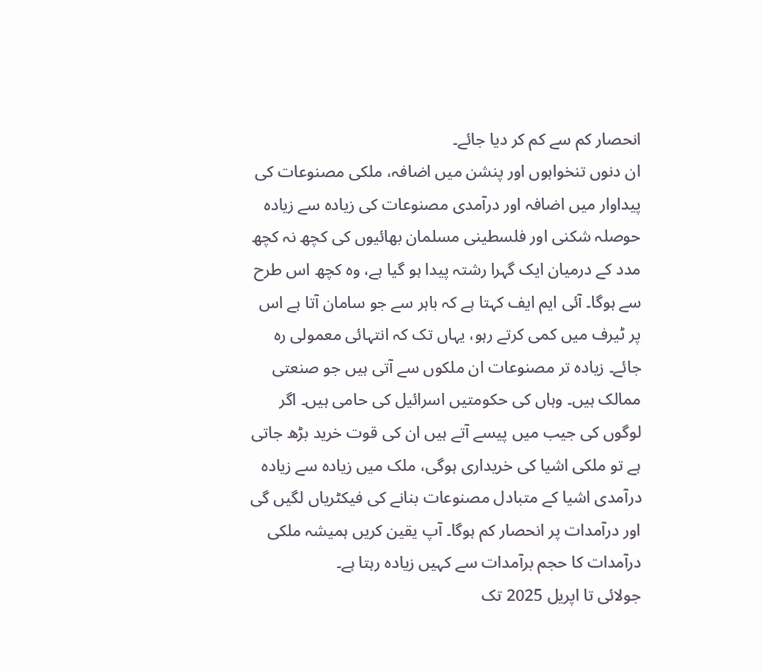انحصار کم سے کم کر دیا جائے۔
ان دنوں تنخواہوں اور پنشن میں اضافہ، ملکی مصنوعات کی پیداوار میں اضافہ اور درآمدی مصنوعات کی زیادہ سے زیادہ حوصلہ شکنی اور فلسطینی مسلمان بھائیوں کی کچھ نہ کچھ مدد کے درمیان ایک گہرا رشتہ پیدا ہو گیا ہے، وہ کچھ اس طرح سے ہوگا۔ آئی ایم ایف کہتا ہے کہ باہر سے جو سامان آتا ہے اس پر ٹیرف میں کمی کرتے رہو، یہاں تک کہ انتہائی معمولی رہ جائے۔ زیادہ تر مصنوعات ان ملکوں سے آتی ہیں جو صنعتی ممالک ہیں۔ وہاں کی حکومتیں اسرائیل کی حامی ہیں۔ اگر لوگوں کی جیب میں پیسے آتے ہیں ان کی قوت خرید بڑھ جاتی ہے تو ملکی اشیا کی خریداری ہوگی، ملک میں زیادہ سے زیادہ درآمدی اشیا کے متبادل مصنوعات بنانے کی فیکٹریاں لگیں گی اور درآمدات پر انحصار کم ہوگا۔ آپ یقین کریں ہمیشہ ملکی درآمدات کا حجم برآمدات سے کہیں زیادہ رہتا ہے۔
جولائی تا اپریل 2025 تک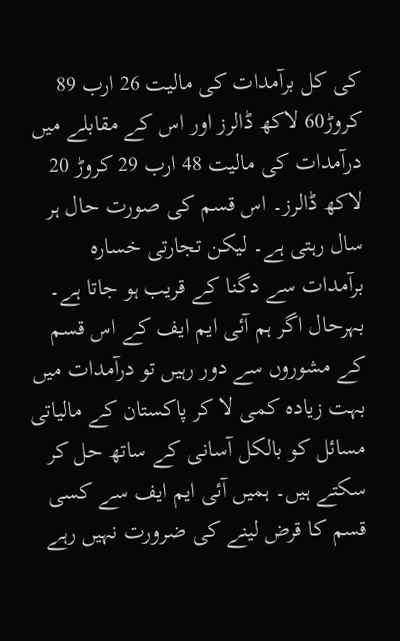کی کل برآمدات کی مالیت 26 ارب 89 کروڑ60 لاکھ ڈالرز اور اس کے مقابلے میں درآمدات کی مالیت 48 ارب 29 کروڑ 20 لاکھ ڈالرز۔ اس قسم کی صورت حال ہر سال رہتی ہے۔ لیکن تجارتی خسارہ برآمدات سے دگنا کے قریب ہو جاتا ہے۔ بہرحال اگر ہم آئی ایم ایف کے اس قسم کے مشوروں سے دور رہیں تو درآمدات میں بہت زیادہ کمی لا کر پاکستان کے مالیاتی مسائل کو بالکل آسانی کے ساتھ حل کر سکتے ہیں۔ ہمیں آئی ایم ایف سے کسی قسم کا قرض لینے کی ضرورت نہیں رہے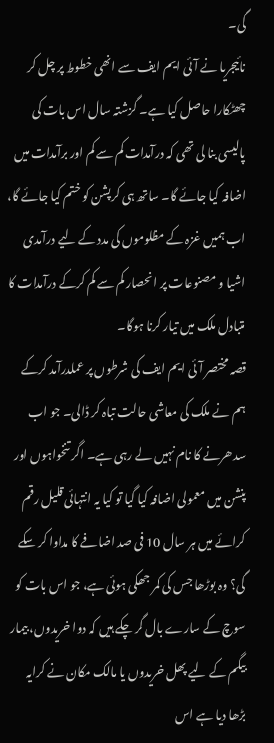گی۔
نائیجریا نے آئی ایم ایف سے انھی خطوط پر چل کر چھٹکارا حاصل کیا ہے۔ گزشتہ سال اس بات کی پالیسی بنا لی تھی کہ درآمدات کم سے کم اور برآمدات میں اضافہ کیا جائے گا۔ ساتھ ہی کرپشن کو ختم کیا جائے گا، اب ہمیں غزہ کے مظلوموں کی مدد کے لیے درآمدی اشیا و مصنوعات پر انحصار کم سے کم کرکے درآمدات کا متبادل ملک میں تیار کرنا ہوگا۔
قصہ مختصر آئی ایم ایف کی شرطوں پر عملدرآمد کرکے ہم نے ملک کی معاشی حالت تباہ کر ڈالی۔ جو اب سدھرنے کا نام نہیں لے رہی ہے۔ اگر تنخواہوں اور پنشن میں معمولی اضافہ کیا گیا تو کیا یہ انتہائی قلیل رقم کرائے میں ہر سال 10 فی صد اضافے کا مداوا کر سکے گی؟ وہ بوڑھا جس کی کمر جھکی ہوئی ہے، جو اس بات کو سوچ کے سارے بال گر چکے ہیں کہ دوا خریدوں، بیمار بیگم کے لیے پھل خریدوں یا مالک مکان نے کرایہ بڑھا دیا ہے اس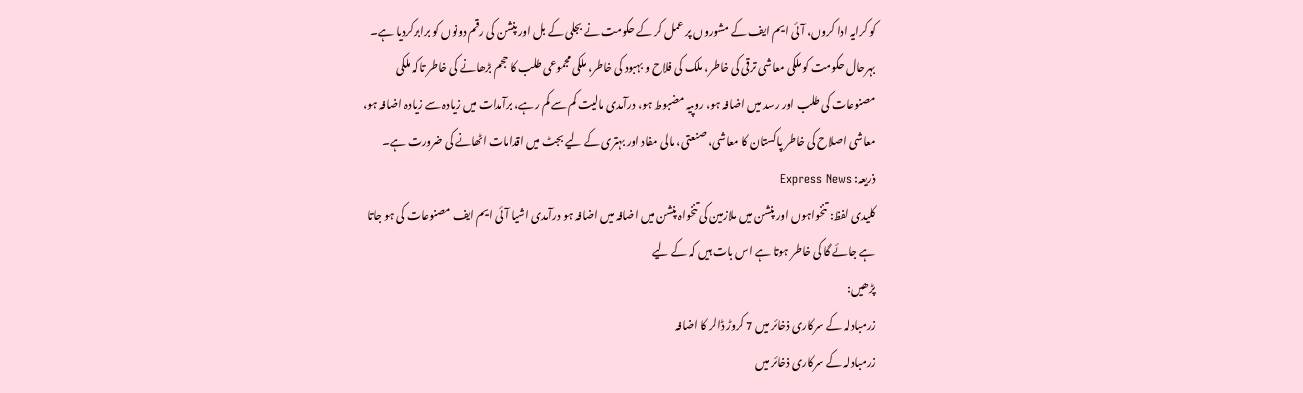کو کرایہ ادا کروں، آئی ایم ایف کے مشوروں پر عمل کر کے حکومت نے بجلی کے بل اور پنشن کی رقم دونوں کو برابرکردیا ہے۔
بہرحال حکومت کو ملکی معاشی ترقی کی خاطر، ملک کی فلاح و بہبود کی خاطر، ملکی مجموعی طلب کا حجم بڑھانے کی خاطر تاکہ ملکی مصنوعات کی طلب اور رسد میں اضافہ ہو، روپیہ مضبوط ہو، درآمدی مالیت کم سے کم رہے، برآمدات میں زیادہ سے زیادہ اضافہ ہو، معاشی اصلاح کی خاطر پاکستان کا معاشی، صنعتی، مالی مفاد اور بہتری کے لیے بجٹ میں اقدامات اٹھانے کی ضرورت ہے۔
ذریعہ: Express News
کلیدی لفظ: تنخواہوں اور پنشن میں ملازمین کی تنخواہ پنشن میں اضافہ میں اضافہ ہو درآمدی اشیا آئی ایم ایف مصنوعات کی ہو جاتا ہے جائے گا کی خاطر ہوتا ہے اس بات ہیں کہ کے لیے
پڑھیں:
زرمبادلہ کے سرکاری ذخائر میں 7 کروڑ ڈالر کا اضافہ
زرمبادلہ کے سرکاری ذخائر میں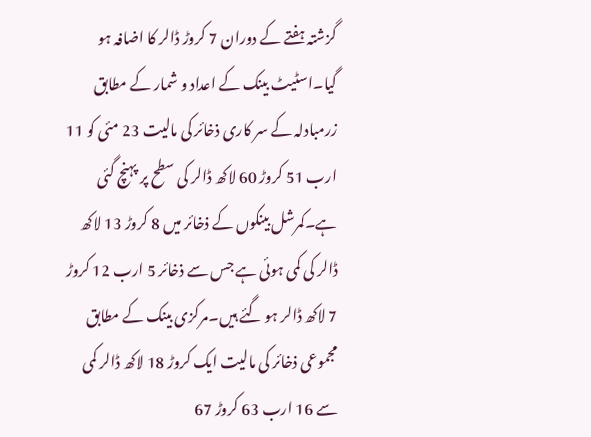گزشتہ ہفتے کے دوران 7 کروڑ ڈالر کا اضافہ ہو گیا۔اسٹیٹ بینک کے اعداد و شمار کے مطابق زرمبادلہ کے سر کاری ذخائر کی مالیت 23 مئی کو 11 ارب 51 کروڑ 60 لاکھ ڈالر کی سطح پر پہنچ گئی ہے۔کمرشل بینکوں کے ذخائر میں 8 کروڑ 13 لاکھ ڈالر کی کمی ہوئی ہے جس سے ذخائر 5 ارب 12 کروڑ 7 لاکھ ڈالر ہو گئے ہیں۔مرکزی بینک کے مطابق مجموعی ذخائر کی مالیت ایک کروڑ 18 لاکھ ڈالر کمی سے 16 ارب 63 کروڑ 67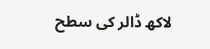لاکھ ڈالر کی سطح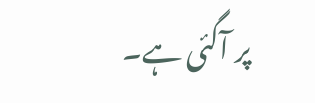پر آگئی ہے۔